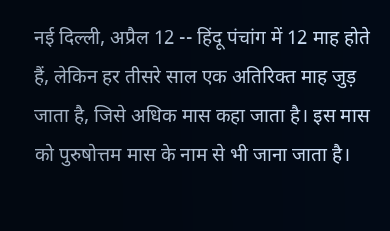नई दिल्ली, अप्रैल 12 -- हिंदू पंचांग में 12 माह होते हैं, लेकिन हर तीसरे साल एक अतिरिक्त माह जुड़ जाता है, जिसे अधिक मास कहा जाता है। इस मास को पुरुषोत्तम मास के नाम से भी जाना जाता है।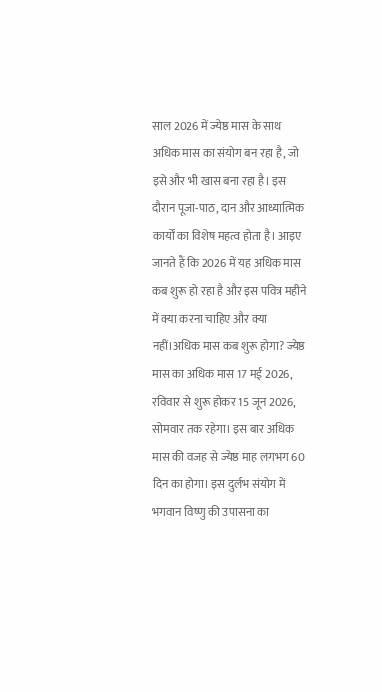साल 2026 में ज्येष्ठ मास के साथ अधिक मास का संयोग बन रहा है, जो इसे और भी खास बना रहा है। इस दौरान पूजा-पाठ, दान और आध्यात्मिक कार्यों का विशेष महत्व होता है। आइए जानते हैं कि 2026 में यह अधिक मास कब शुरू हो रहा है और इस पवित्र महीने में क्या करना चाहिए और क्या नहीं।अधिक मास कब शुरू होगा? ज्येष्ठ मास का अधिक मास 17 मई 2026, रविवार से शुरू होकर 15 जून 2026, सोमवार तक रहेगा। इस बार अधिक मास की वजह से ज्येष्ठ माह लगभग 60 दिन का होगा। इस दुर्लभ संयोग में भगवान विष्णु की उपासना का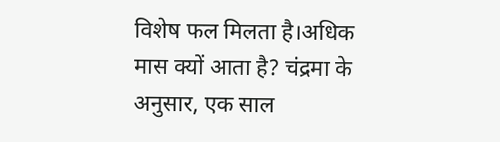विशेष फल मिलता है।अधिक मास क्यों आता है? चंद्रमा के अनुसार, एक साल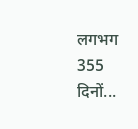लगभग 355 दिनों...